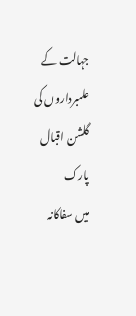جہالت کے علمبرداروں کی گلشن اقبال پارک
میں سفاکانہ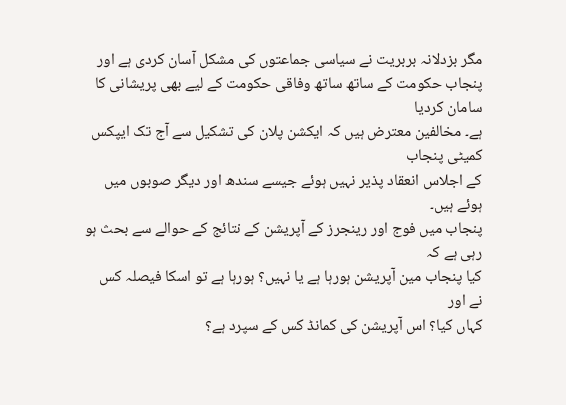مگر بزدلانہ بربریت نے سیاسی جماعتوں کی مشکل آسان کردی ہے اور
پنجاب حکومت کے ساتھ ساتھ وفاقی حکومت کے لیے بھی پریشانی کا سامان کردیا
ہے۔ مخالفین معترض ہیں کہ ایکشن پلان کی تشکیل سے آج تک ایپکس کمیٹی پنجاب
کے اجلاس انعقاد پذیر نہیں ہوئے جیسے سندھ اور دیگر صوبوں میں ہوئے ہیں۔
پنجاب میں فوج اور رینجرز کے آپریشن کے نتائج کے حوالے سے بحث ہو رہی ہے کہ
کیا پنجاب مین آپریشن ہورہا ہے یا نہیں؟ ہورہا ہے تو اسکا فیصلہ کس نے اور
کہاں کیا؟ اس آپریشن کی کمانڈ کس کے سپرد ہے؟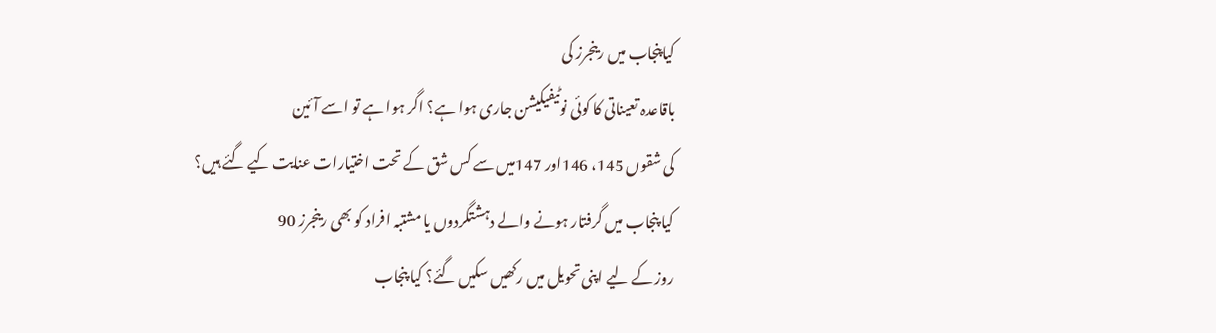کیاپنجاب میں رینجرز کی
باقاعدہ تعیناتی کا کوئی نوٹیفیکیشن جاری ہوا ہے؟ اگر ہوا ہے تو اسے آئین
کی شقوں 145، 146اور 147میں سے کس شق کے تحت اختیارات عنایت کیے گئے ہیں؟
کیا پنجاب میں گرفتار ہونے والے دہشتگردوں یا مشتبہ افراد کو بھی رینجرز 90
روز کے لیے اپنی تحویل میں رکھیں سکیں گئے؟ کیا پنجاب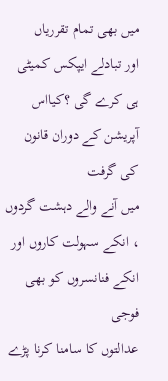میں بھی تمام تقرریاں
اور تبادلے ایپکس کمیٹی ہی کرے گی ؟کیااس آپریشن کے دوران قانون کی گرفت
میں آنے والے دہشت گردوں ، انکے سہولت کاروں اور انکے فنانسروں کو بھی فوجی
عدالتوں کا سامنا کرنا پڑے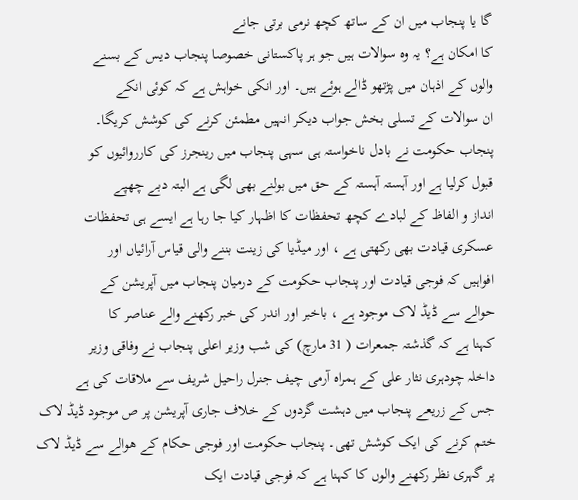گا یا پنجاب میں ان کے ساتھ کچھ نرمی برتی جانے
کا امکان ہے؟ یہ وہ سوالات ہیں جو ہر پاکستانی خصوصا پنجاب دیس کے بسنے
والوں کے اذہان میں پڑتھو ڈالے ہوئے ہیں۔ اور انکی خواہش ہے کہ کوئی انکے
ان سوالات کے تسلی بخش جواب دیکر انہیں مطمئن کرنے کی کوشش کریگا۔
پنجاب حکومت نے بادل ناخواستہ ہی سہی پنجاب میں رینجرز کی کارروائیوں کو
قبول کرلیا ہے اور آہستہ آہستہ کے حق میں بولنے بھی لگی ہے البتہ دبے چھپے
انداز و الفاظ کے لبادے کچھ تحفظات کا اظہار کیا جا رہا ہے ایسے ہی تحفظات
عسکری قیادت بھی رکھتی ہے ، اور میڈیا کی زینت بننے والی قیاس آرائیاں اور
افواہیں کہ فوجی قیادت اور پنجاب حکومت کے درمیان پنجاب میں آپریشن کے
حوالے سے ڈیڈ لاک موجود ہے ، باخبر اور اندر کی خبر رکھنے والے عناصر کا
کہنا ہے کہ گذشتہ جمعرات ( 31 مارچ) کی شب وزیر اعلی پنجاب نے وفاقی وزیر
داخلہ چودہری نثار علی کے ہمراہ آرمی چیف جنرل راحیل شریف سے ملاقات کی ہے
جس کے زریعے پنجاب میں دہشت گردوں کے خلاف جاری آپریشن پر ص موجود ڈیڈ لاک
ختم کرنے کی ایک کوشش تھی۔ پنجاب حکومت اور فوجی حکام کے ھوالے سے ڈیڈ لاک
پر گہری نظر رکھنے والوں کا کہنا ہے کہ فوجی قیادت ایک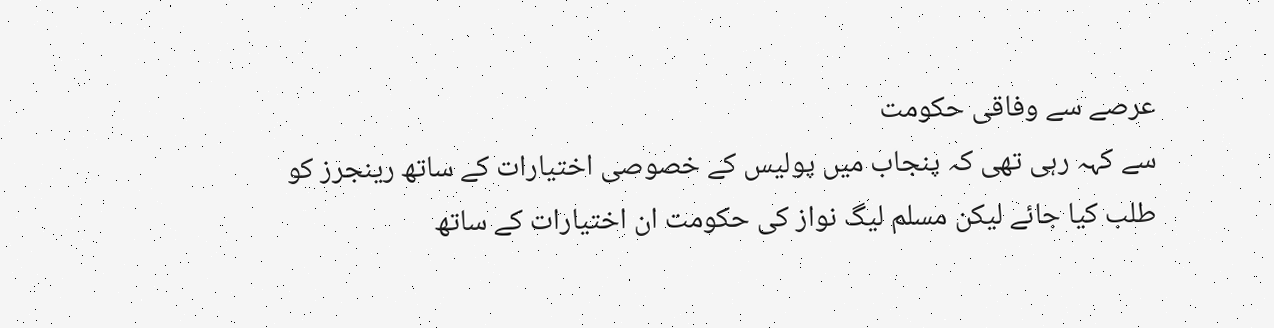عرصے سے وفاقی حکومت
سے کہہ رہی تھی کہ پنجاب میں پولیس کے خصوصی اختیارات کے ساتھ رینجرز کو
طلب کیا جائے لیکن مسلم لیگ نواز کی حکومت ان اختیارات کے ساتھ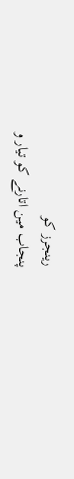رینجرز کو
پنجاب مین اتارنے کو تیار و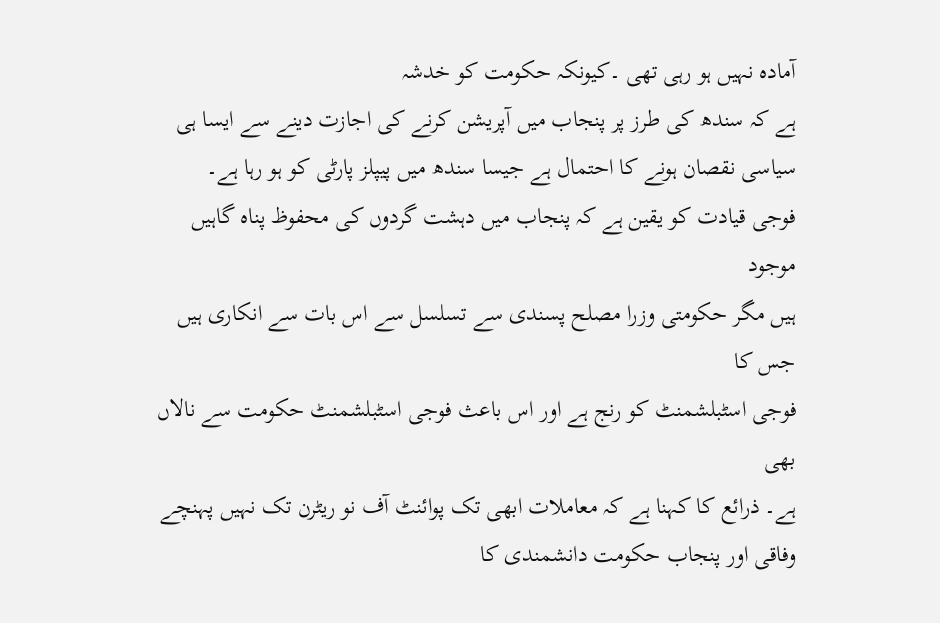آمادہ نہیں ہو رہی تھی ۔کیونکہ حکومت کو خدشہ
ہے کہ سندھ کی طرز پر پنجاب میں آپریشن کرنے کی اجازت دینے سے ایسا ہی
سیاسی نقصان ہونے کا احتمال ہے جیسا سندھ میں پیپلز پارٹی کو ہو رہا ہے۔
فوجی قیادت کو یقین ہے کہ پنجاب میں دہشت گردوں کی محفوظ پناہ گاہیں موجود
ہیں مگر حکومتی وزرا مصلح پسندی سے تسلسل سے اس بات سے انکاری ہیں جس کا
فوجی اسٹبلشمنٹ کو رنج ہے اور اس باعث فوجی اسٹبلشمنٹ حکومت سے نالاں بھی
ہے۔ ذرائع کا کہنا ہے کہ معاملات ابھی تک پوائنٹ آف نو ریٹرن تک نہیں پہنچے
وفاقی اور پنجاب حکومت دانشمندی کا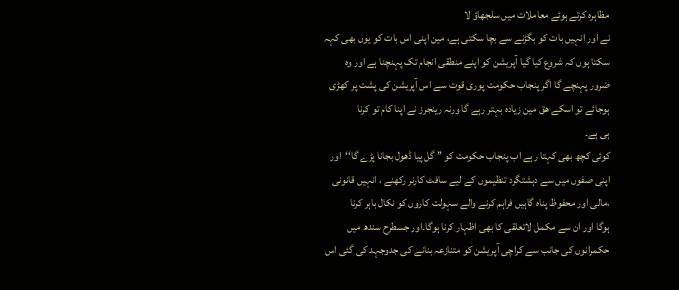مظاہرہ کرتے ہوئے معاملات میں سلجھاؤ لا
نے اور انہیں بات کو بگڑنے سے بچا سکتی ہے، مین اپنی اس بات کو یوں بھی کہہ
سکتا ہوں کہ شروع کیا گیا آپریشن کو اپنے منطقی انجام تک پہنچنا ہے اور وہ
ضرور پہنچے گا اگر پنجاب حکومت پوری قوت سے اس آپریشن کی پشت پر کھڑی
ہوجائے تو اسکے ھق مین زیادہ بہتر رہے گا ورنہ رینجرز نے اپنا کام تو کرنا
ہی ہے۔
کوئی کچھ بھی کہتا رہے اب پنجاب حکومت کو ’’ گل پیا ڈھول بجانا پڑے گا‘‘اور
اپنی صفوں میں سے دہشتگرد تنظیموں کے لیے سافٹ کارنر رکھنے ، انہیں قانونی
،مالی اور محفوظ پناہ گاہیں فراہم کرنے والے سہولت کاروں کو نکال باہر کرنا
ہوگا اور ان سے مکمل لاتعلقی کا بھی اظہار کرنا ہوگا۔اور جسطرح سندھ میں
حکمرانوں کی جانب سے کراچی آپریشن کو متنازعہ بنانے کی جدوجہد کی گئی اس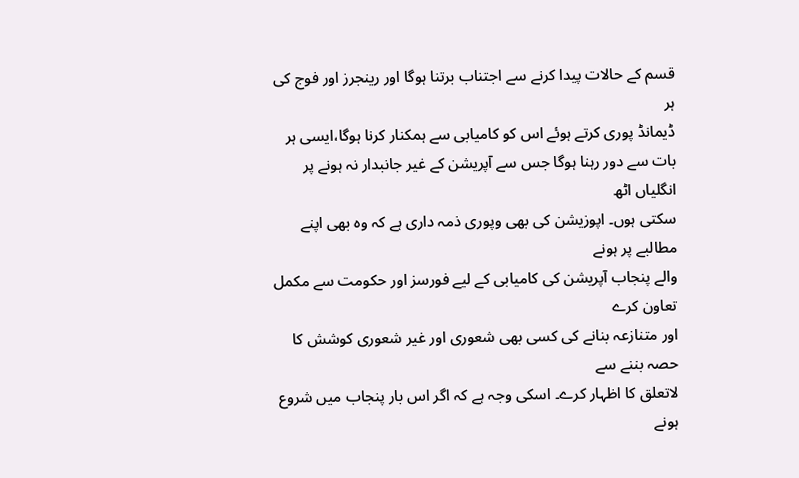قسم کے حالات پیدا کرنے سے اجتناب برتنا ہوگا اور رینجرز اور فوج کی ہر
ڈیمانڈ پوری کرتے ہوئے اس کو کامیابی سے ہمکنار کرنا ہوگا،ایسی ہر
بات سے دور رہنا ہوگا جس سے آپریشن کے غیر جانبدار نہ ہونے پر انگلیاں اٹھ
سکتی ہوں۔ اپوزیشن کی بھی وپوری ذمہ داری ہے کہ وہ بھی اپنے مطالبے پر ہونے
والے پنجاب آپریشن کی کامیابی کے لیے فورسز اور حکومت سے مکمل تعاون کرے
اور متنازعہ بنانے کی کسی بھی شعوری اور غیر شعوری کوشش کا حصہ بننے سے
لاتعلق کا اظہار کرے۔ اسکی وجہ ہے کہ اگر اس بار پنجاب میں شروع ہونے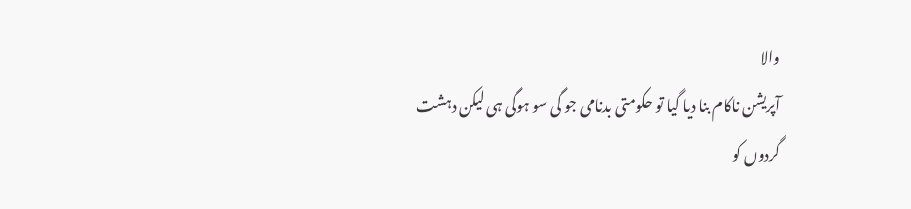والا
آپریشن ناکام بنا دیا گیا تو حکومتی بدنامی جو گی سو ہوگی ہی لیکن دہشت
گردوں کو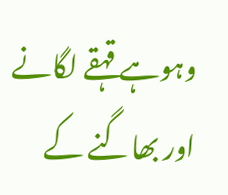وہوہے قہقے لگانے اور بھاگنے کے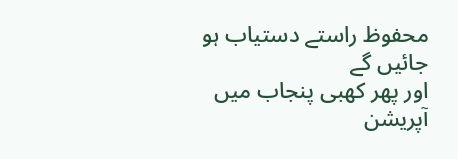محفوظ راستے دستیاب ہو جائیں گے
اور پھر کھبی پنجاب میں آپریشن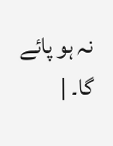نہ ہو پائے گا۔ |